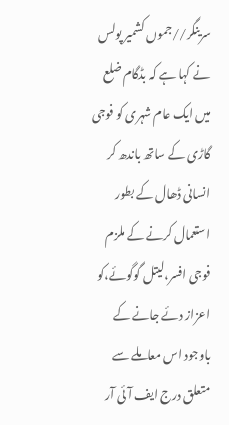سرینگر//جموں کشمیر پولس نے کہا ہے کہ بڈگام ضلع میں ایک عام شہری کو فوجی گاڑی کے ساتھ باندھ کر انسانی ڈھال کے بطور استعمال کرنے کے ملزم فوجی افسر،لیتل گوگوئے،کو اعزاز دئے جانے کے باوجود اس معاملے سے متعلق درج ایف آئی آر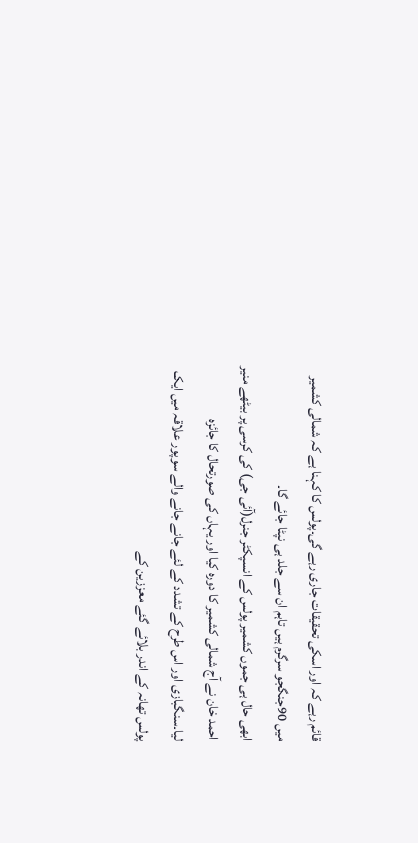قائم رہے کہ اور اسکی تحقیقات جاری رہے گی۔پولس کا کہنا ہے کہ شمالی کشمیر میں 90جنگجو سرگرم ہیں تاہم ان سے جلد ہی نپٹا جائے گا۔
ابھی حال ہی جموں کشمیر پولس کے انسپکٹر جنرل(آئی جی) کی کرسی پر بیٹھے منیر احمد خان نے آج شمالی کشمیر کا دورہ کیا اور یہاں کی صورتحال کا جائزہ لیا۔سنگبازی اور اس طرح کے تشدد کے لئے جانے جانے والے سوپور علاقہ میں ایک پولس تھانہ کے اندر بلائے گئے معززین کے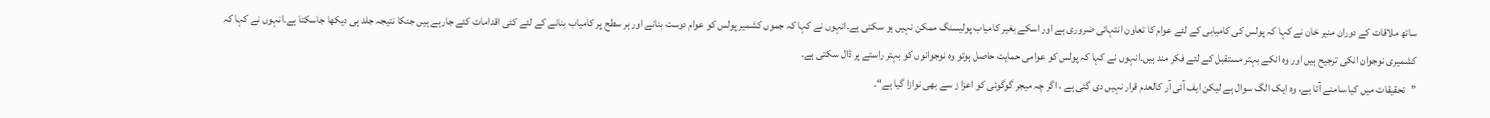ساتھ ملاقات کے دوران منیر خان نے کہا کہ پولس کی کامیابی کے لئے عوام کا تعاون انتہائی ضروری ہے اور اسکے بغیر کامیاب پولیسنگ ممکن نہیں ہو سکتی ہے۔انہوں نے کہا کہ جموں کشمیر پولس کو عوام دوست بنانے اور ہر سطح پر کامیاب بنانے کے لئے کئی اقدامات کئے جارہے ہیں جنکا نتیجہ جلد ہی دیکھا جاسکتا ہے۔انہوں نے کہا کہ کشمیری نوجوان انکی ترجیح ہیں اور وہ انکے بہتر مستقبل کے لئے فکر مند ہیں۔انہوں نے کہا کہ پولس کو عوامی حمایت حاصل ہوتو وہ نوجوانوں کو بہتر راستے پر ڈال سکتی ہے۔
”تحقیقات میں کیا سامنے آتا ہے، وہ ایک الگ سوال ہے لیکن ایف آئی آر کالعدم قرار نہیں دی گئی ہے ، اگر چہ میجر گوگوئی کو اعزا ز سے بھی نوازا گیا ہے“۔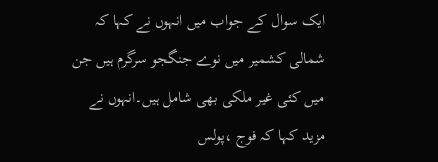ایک سوال کے جواب میں انہوں نے کہا کہ شمالی کشمیر میں نوے جنگجو سرگرم ہیں جن میں کئی غیر ملکی بھی شامل ہیں۔انہوں نے مزید کہا کہ فوج ،پولس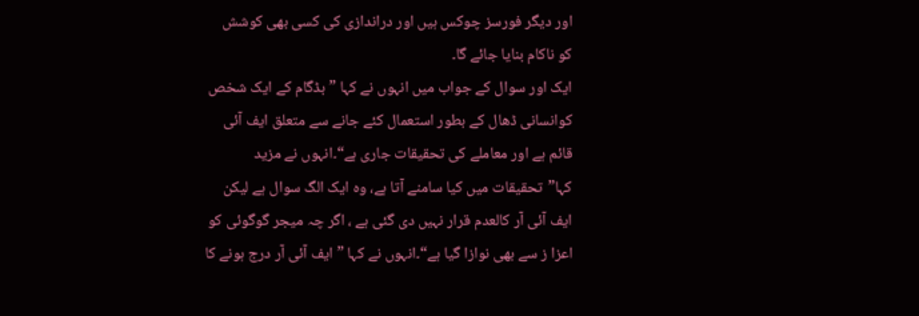اور دیگر فورسز چوکس ہیں اور دراندازی کی کسی بھی کوشش کو ناکام بنایا جائے گا۔
ایک اور سوال کے جواب میں انہوں نے کہا ”بڈگام کے ایک شخص کوانسانی ڈھال کے بطور استعمال کئے جانے سے متعلق ایف آئی قائم ہے اور معاملے کی تحقیقات جاری ہے“۔انہوں نے مزید کہا”تحقیقات میں کیا سامنے آتا ہے، وہ ایک الگ سوال ہے لیکن ایف آئی آر کالعدم قرار نہیں دی گئی ہے ، اگر چہ میجر گوگوئی کو اعزا ز سے بھی نوازا گیا ہے“۔انہوں نے کہا ” ایف آئی آر درج ہونے کا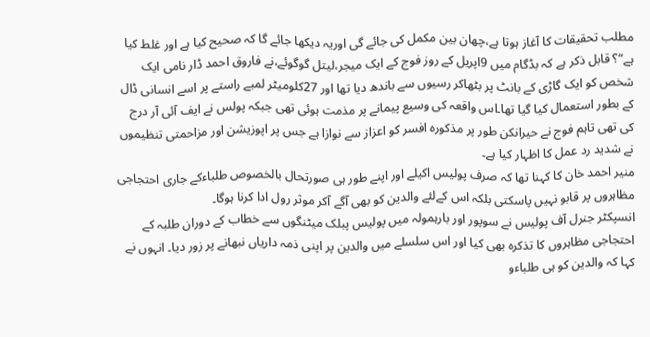مطلب تحقیقات کا آغاز ہوتا ہے،چھان بین مکمل کی جائے گی اوریہ دیکھا جائے گا کہ صحیح کیا ہے اور غلط کیا ہے“؟ قابل ذکر ہے کہ بڈگام میں 9اپریل کے روز فوج کے ایک میجر،لیتل گوگوئے،نے فاروق احمد ڈار نامی ایک شخص کو ایک گاڑی کے بانٹ پر بٹھاکر رسیوں سے باندھ دیا تھا اور 27کلومیٹر لمبے راستے پر اسے انسانی ڈال کے بطور استعمال کیا گیا تھا۔اس واقعہ کی وسیع پیمانے پر مذمت ہوئی تھی جبکہ پولس نے ایف آئی آر درج کی تھی تاہم فوج نے حیرانکن طور پر مذکورہ افسر کو اعزاز سے نوازا ہے جس پر اپوزیشن اور مزاحمتی تنظیموں نے شدید رد عمل کا اظہار کیا ہے۔
منیر احمد خان کا کہنا تھا کہ صرف پولیس اکیلے اور اپنے طور ہی صورتحال بالخصوص طلباءکے جاری احتجاجی مظاہروں پر قابو نہیں پاسکتی بلکہ اس کےلئے والدین کو بھی آگے آکر موثر رول ادا کرنا ہوگا۔
انسپکٹر جنرل آف پولیس نے سوپور اور بارہمولہ میں پولیس پبلک میٹنگوں سے خطاب کے دوران طلبہ کے احتجاجی مظاہروں کا تذکرہ بھی کیا اور اس سلسلے میں والدین پر اپنی ذمہ داریاں نبھانے پر زور دیا۔ انہوں نے کہا کہ والدین کو ہی طلباءو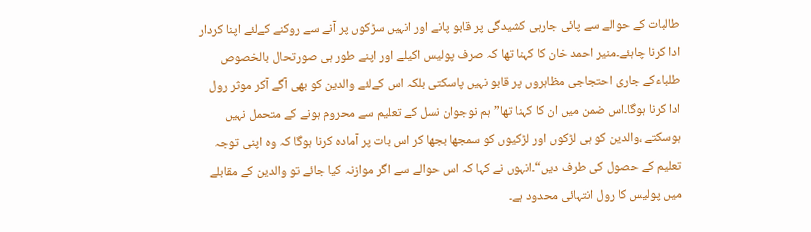طالبات کے حوالے سے پائی جارہی کشیدگی پر قابو پانے اور انہیں سڑکوں پر آنے سے روکنے کےلئے اپنا کردار ادا کرنا چاہئے۔منیر احمد خان کا کہنا تھا کہ صرف پولیس اکیلے اور اپنے طور ہی صورتحال بالخصوص طلباءکے جاری احتجاجی مظاہروں پر قابو نہیں پاسکتی بلکہ اس کےلئے والدین کو بھی آگے آکر موثر رول ادا کرنا ہوگا۔اس ضمن میں ان کا کہنا تھا”ہم نوجوان نسل کے تعلیم سے محروم ہونے کے متحمل نہیں ہوسکتے ،والدین کو ہی لڑکوں اور لڑکیوں کو سمجھا بجھا کر اس بات پر آمادہ کرنا ہوگا کہ وہ اپنی توجہ تعلیم کے حصول کی طرف دیں“۔انہوں نے کہا کہ اس حوالے سے اگر موازنہ کیا جائے تو والدین کے مقابلے میں پولیس کا رول انتہائی محدود ہے۔